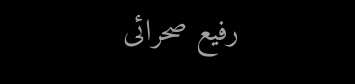رفیع صحرائی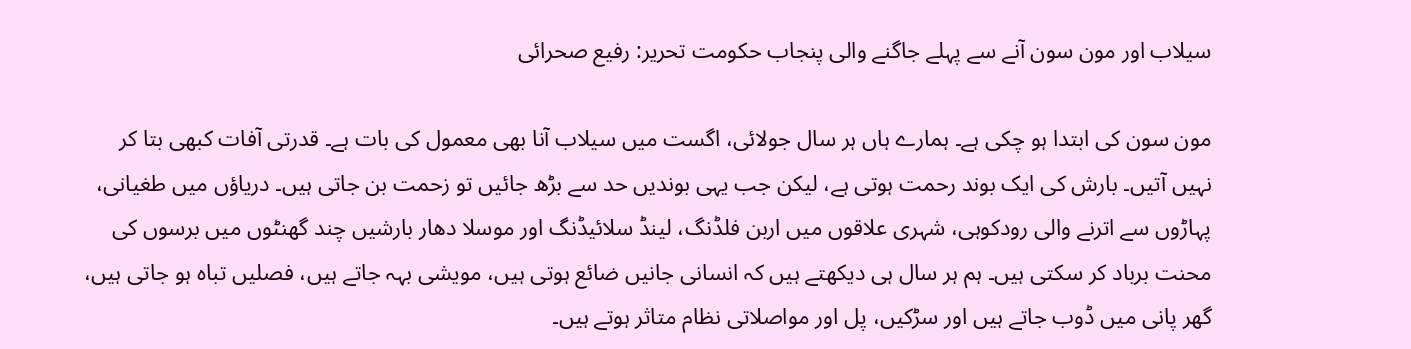سیلاب اور مون سون آنے سے پہلے جاگنے والی پنجاب حکومت تحریر: رفیع صحرائی

مون سون کی ابتدا ہو چکی ہے۔ ہمارے ہاں ہر سال جولائی، اگست میں سیلاب آنا بھی معمول کی بات ہے۔ قدرتی آفات کبھی بتا کر نہیں آتیں۔ بارش کی ایک بوند رحمت ہوتی ہے، لیکن جب یہی بوندیں حد سے بڑھ جائیں تو زحمت بن جاتی ہیں۔ دریاؤں میں طغیانی، پہاڑوں سے اترنے والی رودکوہی، شہری علاقوں میں اربن فلڈنگ، لینڈ سلائیڈنگ اور موسلا دھار بارشیں چند گھنٹوں میں برسوں کی محنت برباد کر سکتی ہیں۔ ہم ہر سال ہی دیکھتے ہیں کہ انسانی جانیں ضائع ہوتی ہیں، مویشی بہہ جاتے ہیں، فصلیں تباہ ہو جاتی ہیں، گھر پانی میں ڈوب جاتے ہیں اور سڑکیں، پل اور مواصلاتی نظام متاثر ہوتے ہیں۔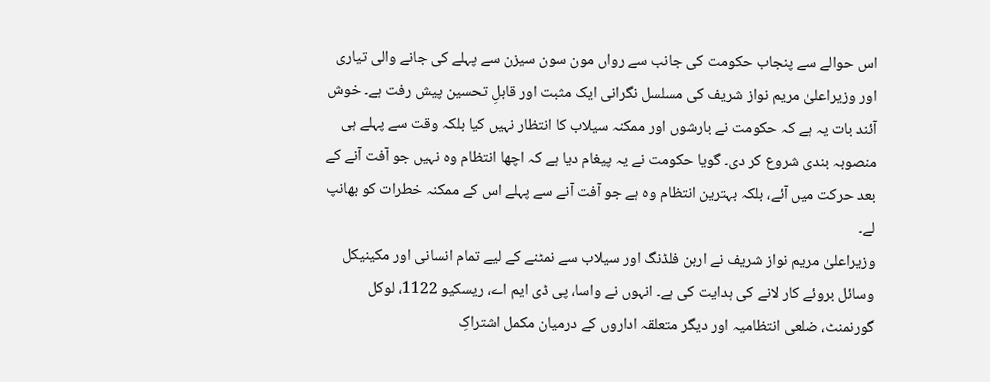اس حوالے سے پنجاب حکومت کی جانب سے رواں مون سون سیزن سے پہلے کی جانے والی تیاری اور وزیراعلیٰ مریم نواز شریف کی مسلسل نگرانی ایک مثبت اور قابلِ تحسین پیش رفت ہے۔ خوش آئند بات یہ ہے کہ حکومت نے بارشوں اور ممکنہ سیلاب کا انتظار نہیں کیا بلکہ وقت سے پہلے ہی منصوبہ بندی شروع کر دی۔ گویا حکومت نے یہ پیغام دیا ہے کہ اچھا انتظام وہ نہیں جو آفت آنے کے بعد حرکت میں آئے، بلکہ بہترین انتظام وہ ہے جو آفت آنے سے پہلے اس کے ممکنہ خطرات کو بھانپ لے۔
وزیراعلیٰ مریم نواز شریف نے اربن فلڈنگ اور سیلاب سے نمٹنے کے لیے تمام انسانی اور مکینیکل وسائل بروئے کار لانے کی ہدایت کی ہے۔ انہوں نے واسا، پی ڈی ایم اے، ریسکیو 1122، لوکل گورنمنٹ، ضلعی انتظامیہ اور دیگر متعلقہ اداروں کے درمیان مکمل اشتراکِ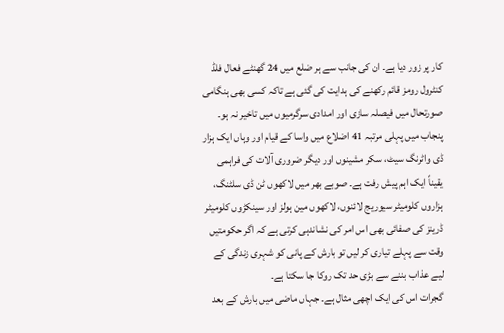کار پر زور دیا ہے۔ ان کی جانب سے ہر ضلع میں 24 گھنٹے فعال فلڈ کنٹرول رومز قائم رکھنے کی ہدایت کی گئی ہے تاکہ کسی بھی ہنگامی صورتحال میں فیصلہ سازی اور امدادی سرگرمیوں میں تاخیر نہ ہو۔
پنجاب میں پہلی مرتبہ 41 اضلاع میں واسا کے قیام اور وہاں ایک ہزار ڈی واٹرنگ سیٹ، سکر مشینوں اور دیگر ضروری آلات کی فراہمی یقیناً ایک اہم پیش رفت ہے۔ صوبے بھر میں لاکھوں ٹن ڈی سلٹنگ، ہزاروں کلومیٹر سیوریج لائنوں، لاکھوں مین ہولز اور سینکڑوں کلومیٹر ڈرینز کی صفائی بھی اس امر کی نشاندہی کرتی ہے کہ اگر حکومتیں وقت سے پہلے تیاری کر لیں تو بارش کے پانی کو شہری زندگی کے لیے عذاب بننے سے بڑی حد تک روکا جا سکتا ہے۔
گجرات اس کی ایک اچھی مثال ہے۔ جہاں ماضی میں بارش کے بعد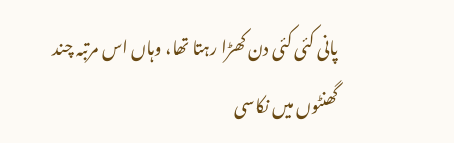پانی کئی کئی دن کھڑا رہتا تھا، وہاں اس مرتبہ چند گھنٹوں میں نکاسی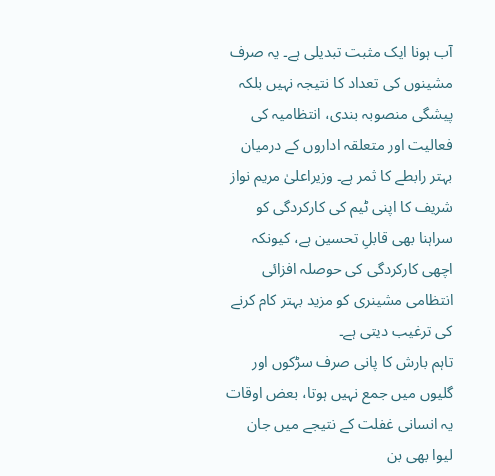آب ہونا ایک مثبت تبدیلی ہے۔ یہ صرف مشینوں کی تعداد کا نتیجہ نہیں بلکہ پیشگی منصوبہ بندی، انتظامیہ کی فعالیت اور متعلقہ اداروں کے درمیان بہتر رابطے کا ثمر ہے۔ وزیراعلیٰ مریم نواز شریف کا اپنی ٹیم کی کارکردگی کو سراہنا بھی قابلِ تحسین ہے، کیونکہ اچھی کارکردگی کی حوصلہ افزائی انتظامی مشینری کو مزید بہتر کام کرنے کی ترغیب دیتی ہے۔
تاہم بارش کا پانی صرف سڑکوں اور گلیوں میں جمع نہیں ہوتا، بعض اوقات یہ انسانی غفلت کے نتیجے میں جان لیوا بھی بن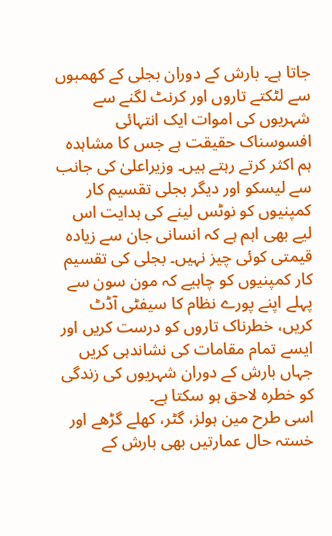جاتا ہے۔ بارش کے دوران بجلی کے کھمبوں سے لٹکتے تاروں اور کرنٹ لگنے سے شہریوں کی اموات ایک انتہائی افسوسناک حقیقت ہے جس کا مشاہدہ ہم اکثر کرتے رہتے ہیں۔ وزیراعلیٰ کی جانب سے لیسکو اور دیگر بجلی تقسیم کار کمپنیوں کو نوٹس لینے کی ہدایت اس لیے بھی اہم ہے کہ انسانی جان سے زیادہ قیمتی کوئی چیز نہیں۔ بجلی کی تقسیم کار کمپنیوں کو چاہیے کہ مون سون سے پہلے اپنے پورے نظام کا سیفٹی آڈٹ کریں، خطرناک تاروں کو درست کریں اور ایسے تمام مقامات کی نشاندہی کریں جہاں بارش کے دوران شہریوں کی زندگی کو خطرہ لاحق ہو سکتا ہے۔
اسی طرح مین ہولز، گٹر، کھلے گڑھے اور خستہ حال عمارتیں بھی بارش کے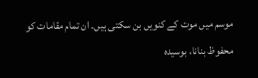موسم میں موت کے کنویں بن سکتی ہیں۔ ان تمام مقامات کو محفوظ بنانا، بوسیدہ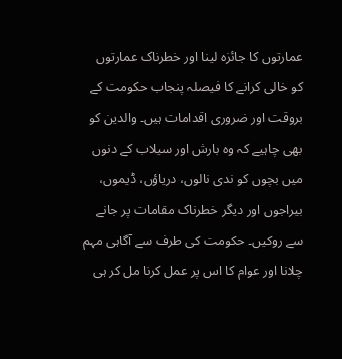عمارتوں کا جائزہ لینا اور خطرناک عمارتوں کو خالی کرانے کا فیصلہ پنجاب حکومت کے بروقت اور ضروری اقدامات ہیں۔ والدین کو بھی چاہیے کہ وہ بارش اور سیلاب کے دنوں میں بچوں کو ندی نالوں، دریاؤں، ڈیموں، بیراجوں اور دیگر خطرناک مقامات پر جانے سے روکیں۔ حکومت کی طرف سے آگاہی مہم چلانا اور عوام کا اس پر عمل کرنا مل کر ہی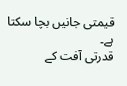قیمتی جانیں بچا سکتا ہے۔
قدرتی آفت کے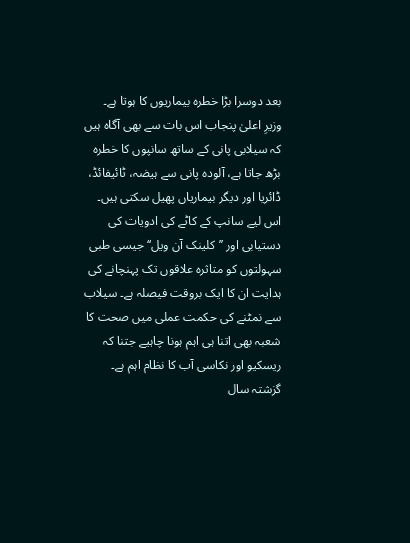بعد دوسرا بڑا خطرہ بیماریوں کا ہوتا ہے۔ وزیرِ اعلیٰ پنجاب اس بات سے بھی آگاہ ہیں کہ سیلابی پانی کے ساتھ سانپوں کا خطرہ بڑھ جاتا ہے، آلودہ پانی سے ہیضہ، ٹائیفائڈ، ڈائریا اور دیگر بیماریاں پھیل سکتی ہیں۔ اس لیے سانپ کے کاٹے کی ادویات کی دستیابی اور ’’کلینک آن ویل‘‘ جیسی طبی سہولتوں کو متاثرہ علاقوں تک پہنچانے کی ہدایت ان کا ایک بروقت فیصلہ ہے۔ سیلاب سے نمٹنے کی حکمت عملی میں صحت کا شعبہ بھی اتنا ہی اہم ہونا چاہیے جتنا کہ ریسکیو اور نکاسی آب کا نظام اہم ہے۔
گزشتہ سال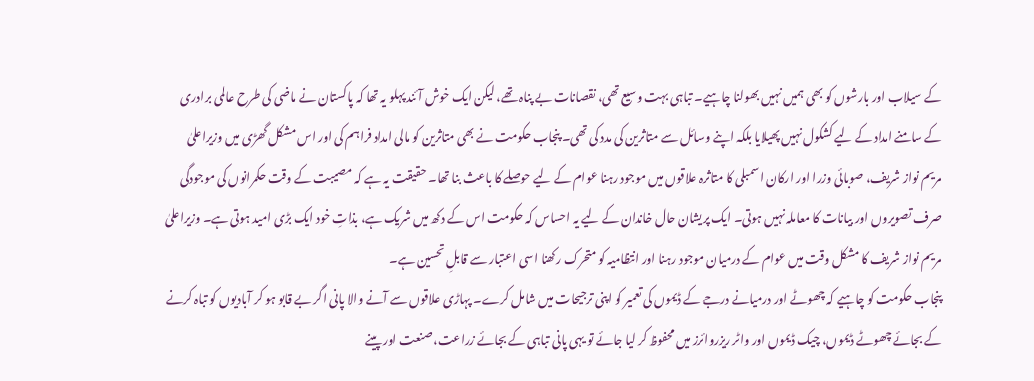کے سیلاب اور بارشوں کو بھی ہمیں نہیں بھولنا چاہیے۔ تباہی بہت وسیع تھی، نقصانات بے پناہ تھے، لیکن ایک خوش آئند پہلو یہ تھا کہ پاکستان نے ماضی کی طرح عالمی برادری کے سامنے امداد کے لیے کشکول نہیں پھیلایا بلکہ اپنے وسائل سے متاثرین کی مدد کی تھی۔ پنجاب حکومت نے بھی متاثرین کو مالی امداد فراہم کی اور اس مشکل گھڑی میں وزیراعلیٰ مریم نواز شریف، صوبائی وزرا اور ارکان اسمبلی کا متاثرہ علاقوں میں موجود رہنا عوام کے لیے حوصلے کا باعث بنا تھا۔ حقیقت یہ ہے کہ مصیبت کے وقت حکمرانوں کی موجودگی صرف تصویروں اور بیانات کا معاملہ نہیں ہوتی۔ ایک پریشان حال خاندان کے لیے یہ احساس کہ حکومت اس کے دکھ میں شریک ہے، بذاتِ خود ایک بڑی امید ہوتی ہے۔ وزیراعلیٰ مریم نواز شریف کا مشکل وقت میں عوام کے درمیان موجود رہنا اور انتظامیہ کو متحرک رکھنا اسی اعتبار سے قابلِ تحسین ہے۔
پنجاب حکومت کو چاہیے کہ چھوٹے اور درمیانے درجے کے ڈیموں کی تعمیر کو اپنی ترجیحات میں شامل کرے۔ پہاڑی علاقوں سے آنے والا پانی اگر بے قابو ہو کر آبادیوں کو تباہ کرنے کے بجائے چھوٹے ڈیموں، چیک ڈیموں اور واٹر ریزروائرز میں محفوظ کر لیا جائے تو یہی پانی تباہی کے بجائے زراعت، صنعت اور پینے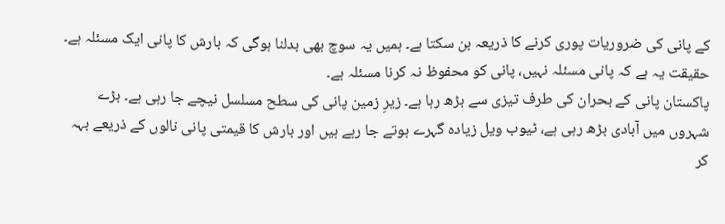کے پانی کی ضروریات پوری کرنے کا ذریعہ بن سکتا ہے۔ ہمیں یہ سوچ بھی بدلنا ہوگی کہ بارش کا پانی ایک مسئلہ ہے۔ حقیقت یہ ہے کہ پانی مسئلہ نہیں، پانی کو محفوظ نہ کرنا مسئلہ ہے۔
پاکستان پانی کے بحران کی طرف تیزی سے بڑھ رہا ہے۔ زیرِ زمین پانی کی سطح مسلسل نیچے جا رہی ہے۔ بڑے شہروں میں آبادی بڑھ رہی ہے، ٹیوب ویل زیادہ گہرے ہوتے جا رہے ہیں اور بارش کا قیمتی پانی نالوں کے ذریعے بہہ کر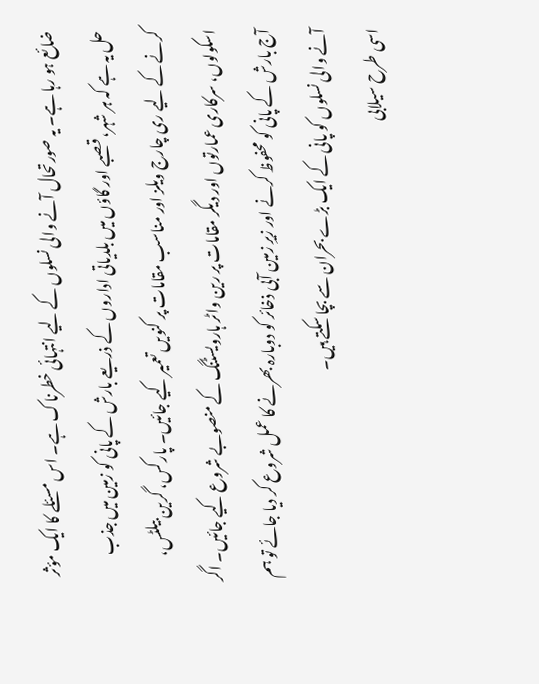ضائع ہو رہا ہے۔ یہ صورتحال آنے والی نسلوں کے لیے انتہائی خطرناک ہے۔ اس مسئلے کا ایک مؤثر حل یہ ہے کہ ہر شہر، قصبے اور گاؤں میں بلدیاتی اداروں کے ذریعے بارش کے پانی کو زمین میں جذب کرنے کے لیے ری چارج ویلز اور مناسب مقامات پر کنویں تعمیر کیے جائیں۔ پارکس، گرین بیلٹس، اسکولوں، سرکاری عمارتوں اور دیگر مقامات پر رین واٹر ہارویسٹنگ کے منصوبے شروع کیے جائیں۔ اگر آج بارش کے پانی کو محفوظ کرنے اور زیرِ زمین آبی ذخائر کو دوبارہ بھرنے کا عمل شروع کر دیا جائے تو ہم آنے والی نسلوں کو پانی کے ایک بڑے بحران سے بچا سکتے ہیں۔
اسی طرح سیلابی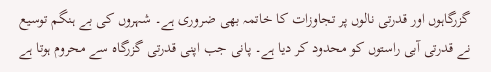گزرگاہوں اور قدرتی نالوں پر تجاوزات کا خاتمہ بھی ضروری ہے۔ شہروں کی بے ہنگم توسیع نے قدرتی آبی راستوں کو محدود کر دیا ہے۔ پانی جب اپنی قدرتی گزرگاہ سے محروم ہوتا ہے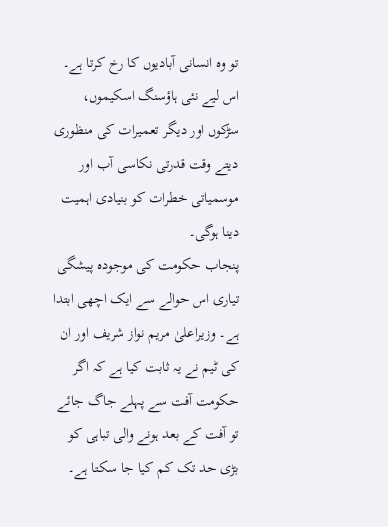تو وہ انسانی آبادیوں کا رخ کرتا ہے۔ اس لیے نئی ہاؤسنگ اسکیموں، سڑکوں اور دیگر تعمیرات کی منظوری دیتے وقت قدرتی نکاسی آب اور موسمیاتی خطرات کو بنیادی اہمیت دینا ہوگی۔
پنجاب حکومت کی موجودہ پیشگی تیاری اس حوالے سے ایک اچھی ابتدا ہے۔ وزیراعلیٰ مریم نواز شریف اور ان کی ٹیم نے یہ ثابت کیا ہے کہ اگر حکومت آفت سے پہلے جاگ جائے تو آفت کے بعد ہونے والی تباہی کو بڑی حد تک کم کیا جا سکتا ہے۔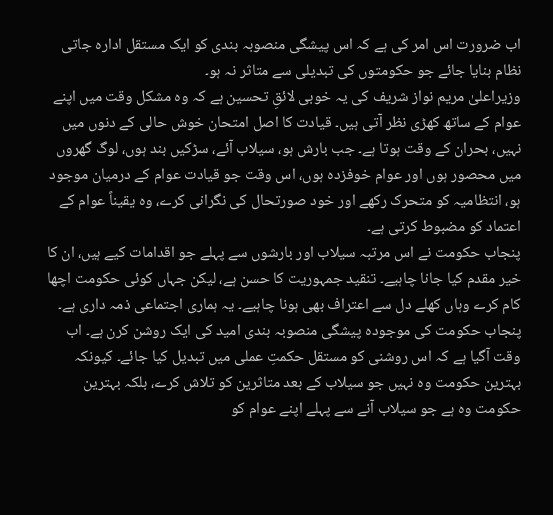اب ضرورت اس امر کی ہے کہ اس پیشگی منصوبہ بندی کو ایک مستقل ادارہ جاتی نظام بنایا جائے جو حکومتوں کی تبدیلی سے متاثر نہ ہو۔
وزیراعلیٰ مریم نواز شریف کی یہ خوبی لائقِ تحسین ہے کہ وہ مشکل وقت میں اپنے عوام کے ساتھ کھڑی نظر آتی ہیں۔ قیادت کا اصل امتحان خوش حالی کے دنوں میں نہیں، بحران کے وقت ہوتا ہے۔ جب بارش ہو، سیلاب آئے، سڑکیں بند ہوں، لوگ گھروں میں محصور ہوں اور عوام خوفزدہ ہوں، اس وقت جو قیادت عوام کے درمیان موجود ہو، انتظامیہ کو متحرک رکھے اور خود صورتحال کی نگرانی کرے، وہ یقیناً عوام کے اعتماد کو مضبوط کرتی ہے۔
پنجاب حکومت نے اس مرتبہ سیلاب اور بارشوں سے پہلے جو اقدامات کیے ہیں، ان کا خیر مقدم کیا جانا چاہیے۔ تنقید جمہوریت کا حسن ہے، لیکن جہاں کوئی حکومت اچھا کام کرے وہاں کھلے دل سے اعتراف بھی ہونا چاہیے۔ یہ ہماری اجتماعی ذمہ داری ہے۔
پنجاب حکومت کی موجودہ پیشگی منصوبہ بندی امید کی ایک روشن کرن ہے۔ اب وقت آگیا ہے کہ اس روشنی کو مستقل حکمتِ عملی میں تبدیل کیا جائے۔ کیونکہ بہترین حکومت وہ نہیں جو سیلاب کے بعد متاثرین کو تلاش کرے، بلکہ بہترین حکومت وہ ہے جو سیلاب آنے سے پہلے اپنے عوام کو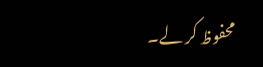محفوظ کر لے۔